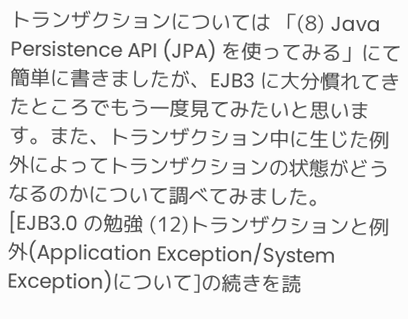トランザクションについては 「(8) Java Persistence API (JPA) を使ってみる」にて簡単に書きましたが、EJB3 に大分慣れてきたところでもう一度見てみたいと思います。また、トランザクション中に生じた例外によってトランザクションの状態がどうなるのかについて調べてみました。
[EJB3.0 の勉強 (12)トランザクションと例外(Application Exception/System Exception)について]の続きを読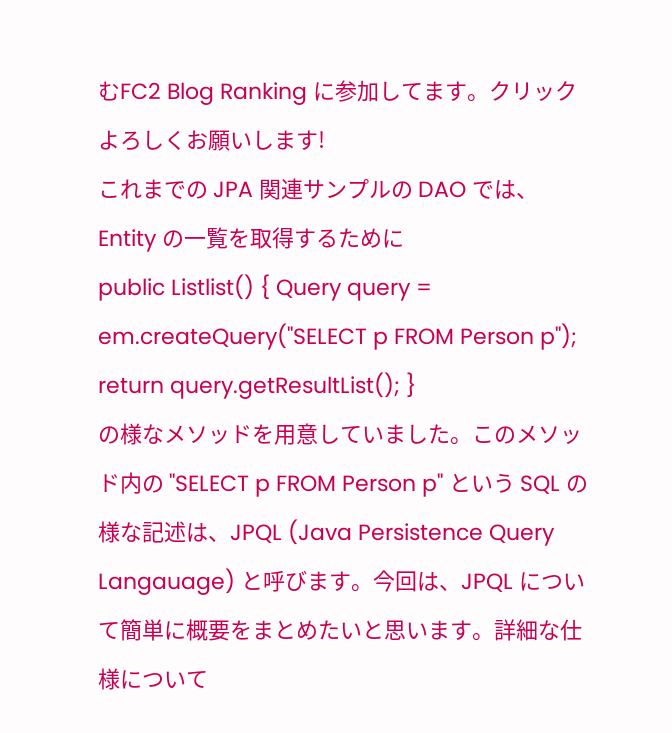むFC2 Blog Ranking に参加してます。クリックよろしくお願いします!
これまでの JPA 関連サンプルの DAO では、Entity の一覧を取得するために
public Listlist() { Query query = em.createQuery("SELECT p FROM Person p"); return query.getResultList(); }
の様なメソッドを用意していました。このメソッド内の "SELECT p FROM Person p" という SQL の様な記述は、JPQL (Java Persistence Query Langauage) と呼びます。今回は、JPQL について簡単に概要をまとめたいと思います。詳細な仕様について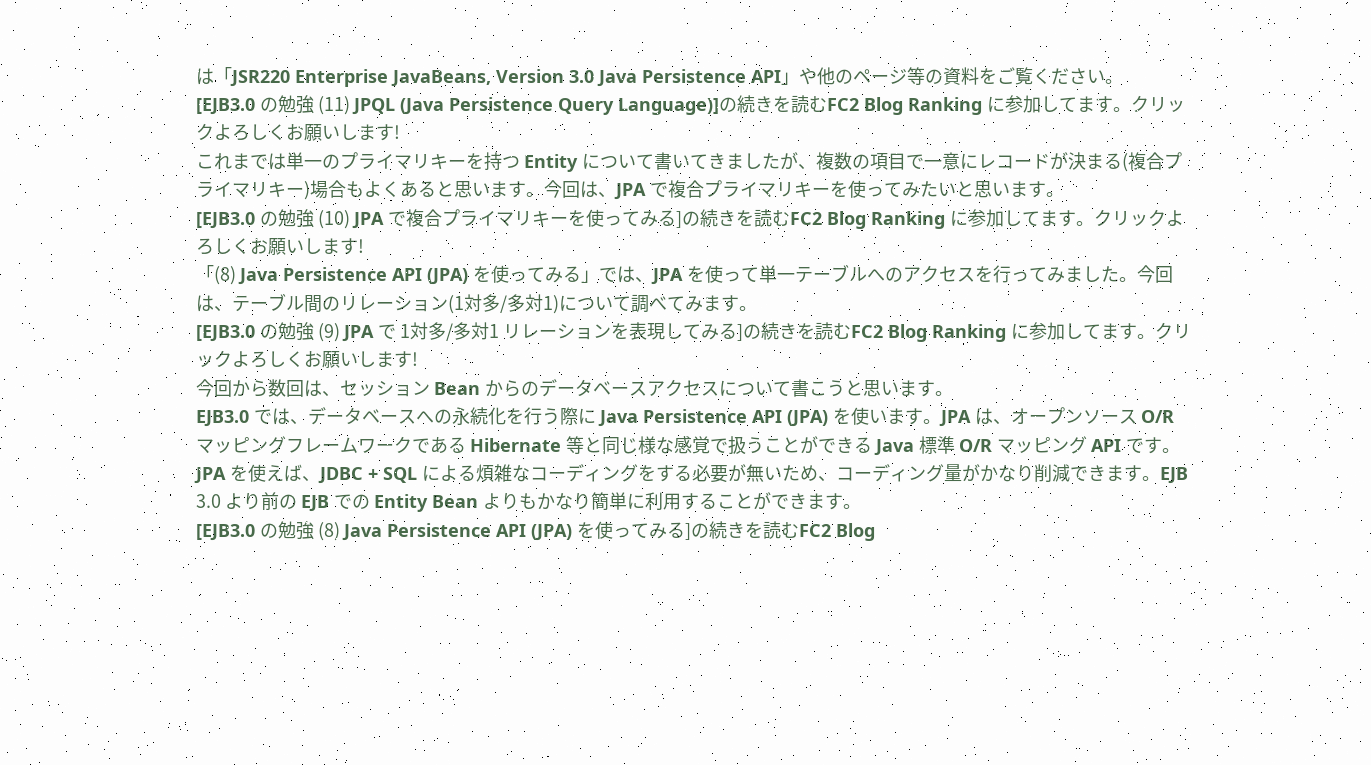は「JSR220 Enterprise JavaBeans, Version 3.0 Java Persistence API」や他のページ等の資料をご覧ください。
[EJB3.0 の勉強 (11) JPQL (Java Persistence Query Language)]の続きを読むFC2 Blog Ranking に参加してます。クリックよろしくお願いします!
これまでは単一のプライマリキーを持つ Entity について書いてきましたが、複数の項目で一意にレコードが決まる(複合プライマリキー)場合もよくあると思います。今回は、JPA で複合プライマリキーを使ってみたいと思います。
[EJB3.0 の勉強 (10) JPA で複合プライマリキーを使ってみる]の続きを読むFC2 Blog Ranking に参加してます。クリックよろしくお願いします!
「(8) Java Persistence API (JPA) を使ってみる」では、JPA を使って単一テーブルへのアクセスを行ってみました。今回は、テーブル間のリレーション(1対多/多対1)について調べてみます。
[EJB3.0 の勉強 (9) JPA で 1対多/多対1 リレーションを表現してみる]の続きを読むFC2 Blog Ranking に参加してます。クリックよろしくお願いします!
今回から数回は、セッション Bean からのデータベースアクセスについて書こうと思います。
EJB3.0 では、データベースへの永続化を行う際に Java Persistence API (JPA) を使います。JPA は、オープンソース O/R マッピングフレームワークである Hibernate 等と同じ様な感覚で扱うことができる Java 標準 O/R マッピング API です。
JPA を使えば、JDBC + SQL による煩雑なコーディングをする必要が無いため、コーディング量がかなり削減できます。EJB 3.0 より前の EJB での Entity Bean よりもかなり簡単に利用することができます。
[EJB3.0 の勉強 (8) Java Persistence API (JPA) を使ってみる]の続きを読むFC2 Blog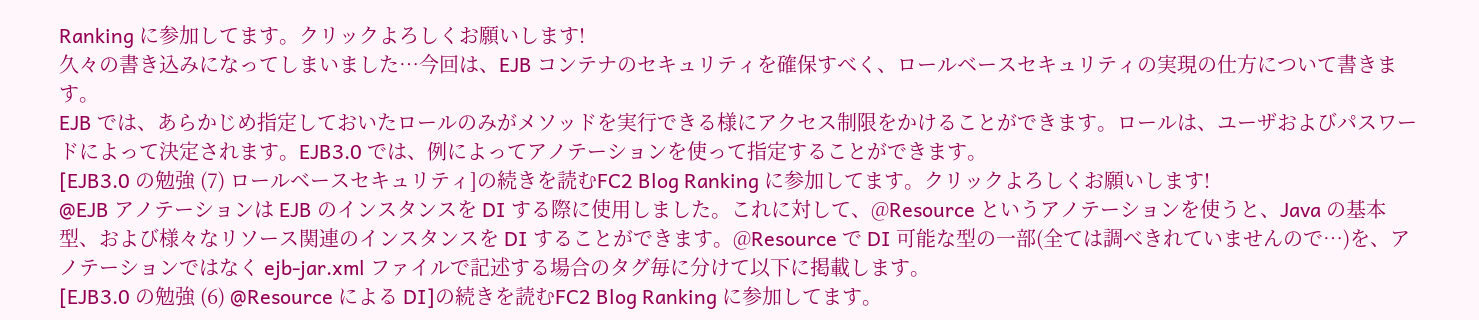Ranking に参加してます。クリックよろしくお願いします!
久々の書き込みになってしまいました…今回は、EJB コンテナのセキュリティを確保すべく、ロールベースセキュリティの実現の仕方について書きます。
EJB では、あらかじめ指定しておいたロールのみがメソッドを実行できる様にアクセス制限をかけることができます。ロールは、ユーザおよびパスワードによって決定されます。EJB3.0 では、例によってアノテーションを使って指定することができます。
[EJB3.0 の勉強 (7) ロールベースセキュリティ]の続きを読むFC2 Blog Ranking に参加してます。クリックよろしくお願いします!
@EJB アノテーションは EJB のインスタンスを DI する際に使用しました。これに対して、@Resource というアノテーションを使うと、Java の基本型、および様々なリソース関連のインスタンスを DI することができます。@Resource で DI 可能な型の一部(全ては調べきれていませんので…)を、アノテーションではなく ejb-jar.xml ファイルで記述する場合のタグ毎に分けて以下に掲載します。
[EJB3.0 の勉強 (6) @Resource による DI]の続きを読むFC2 Blog Ranking に参加してます。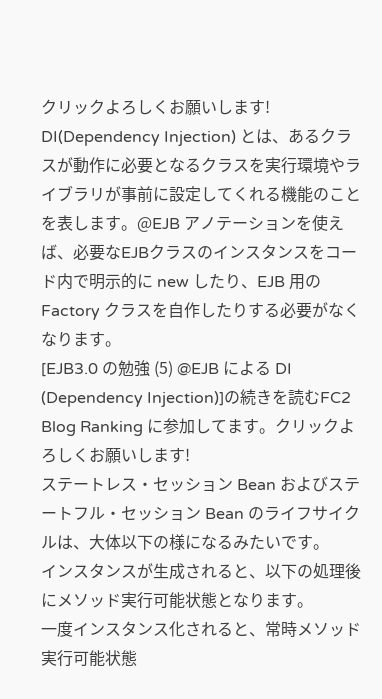クリックよろしくお願いします!
DI(Dependency Injection) とは、あるクラスが動作に必要となるクラスを実行環境やライブラリが事前に設定してくれる機能のことを表します。@EJB アノテーションを使えば、必要なEJBクラスのインスタンスをコード内で明示的に new したり、EJB 用のFactory クラスを自作したりする必要がなくなります。
[EJB3.0 の勉強 (5) @EJB による DI (Dependency Injection)]の続きを読むFC2 Blog Ranking に参加してます。クリックよろしくお願いします!
ステートレス・セッション Bean およびステートフル・セッション Bean のライフサイクルは、大体以下の様になるみたいです。
インスタンスが生成されると、以下の処理後にメソッド実行可能状態となります。
一度インスタンス化されると、常時メソッド実行可能状態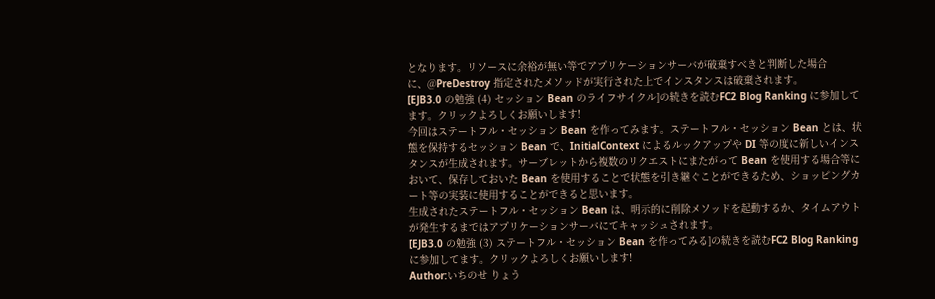となります。リソースに余裕が無い等でアプリケーションサーバが破棄すべきと判断した場合に、@PreDestroy 指定されたメソッドが実行された上でインスタンスは破棄されます。
[EJB3.0 の勉強 (4) セッション Bean のライフサイクル]の続きを読むFC2 Blog Ranking に参加してます。クリックよろしくお願いします!
今回はステートフル・セッション Bean を作ってみます。ステートフル・セッション Bean とは、状態を保持するセッション Bean で、InitialContext によるルックアップや DI 等の度に新しいインスタンスが生成されます。サーブレットから複数のリクエストにまたがって Bean を使用する場合等において、保存しておいた Bean を使用することで状態を引き継ぐことができるため、ショッピングカート等の実装に使用することができると思います。
生成されたステートフル・セッション Bean は、明示的に削除メソッドを起動するか、タイムアウトが発生するまではアプリケーションサーバにてキャッシュされます。
[EJB3.0 の勉強 (3) ステートフル・セッション Bean を作ってみる]の続きを読むFC2 Blog Ranking に参加してます。クリックよろしくお願いします!
Author:いちのせ りょう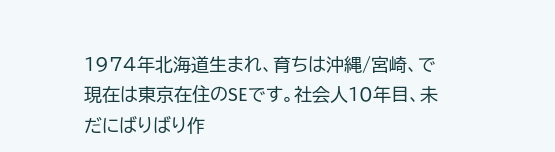1974年北海道生まれ、育ちは沖縄/宮崎、で現在は東京在住のSEです。社会人10年目、未だにばりばり作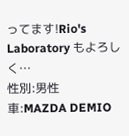ってます!Rio's Laboratory もよろしく…
性別:男性
車:MAZDA DEMIO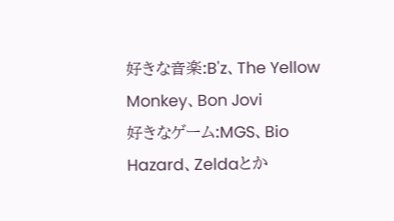好きな音楽:B'z、The Yellow Monkey、Bon Jovi
好きなゲーム:MGS、Bio Hazard、Zeldaとか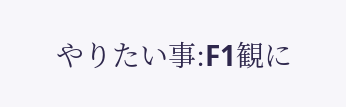やりたい事:F1観に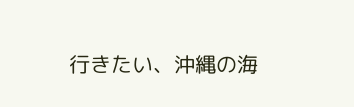行きたい、沖縄の海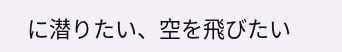に潜りたい、空を飛びたい